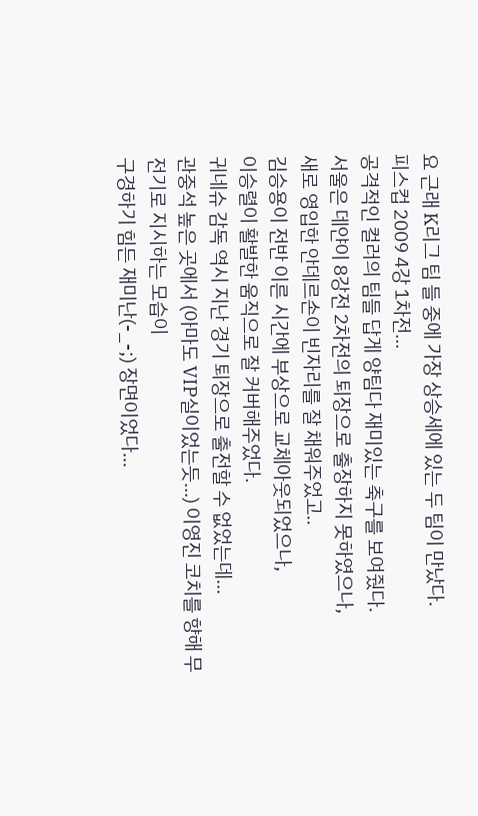요 근래 K리그 팀 들 중에 가장 상승세에 있는 두 팀이 만났다.
피스컵 2009 4강 1차전...
공격적인 컬러의 팀들 답게 양팀다 재미있는 축구를 보여줬다.
서울은 데얀이 8강전 2차전의 퇴장으로 출장하지 못하였으나,
새로 영입한 안데르손이 빈자리를 잘 채워주었고..
김승용이 전반 이른 시간에 부상으로 교체아웃되었으나,
이승렬이 활발한 움직으로 잘 커버해주었다.
귀네슈 감독 역시 지난 경기 퇴장으로 출전할 수 없었는데...
관중석 높은 곳에서 (아마도 VIP실이었는듯...) 이영진 코치를 향해 무전기로 지시하는 모습이
구경하기 힘든 재미난(-_-;) 장면이었다...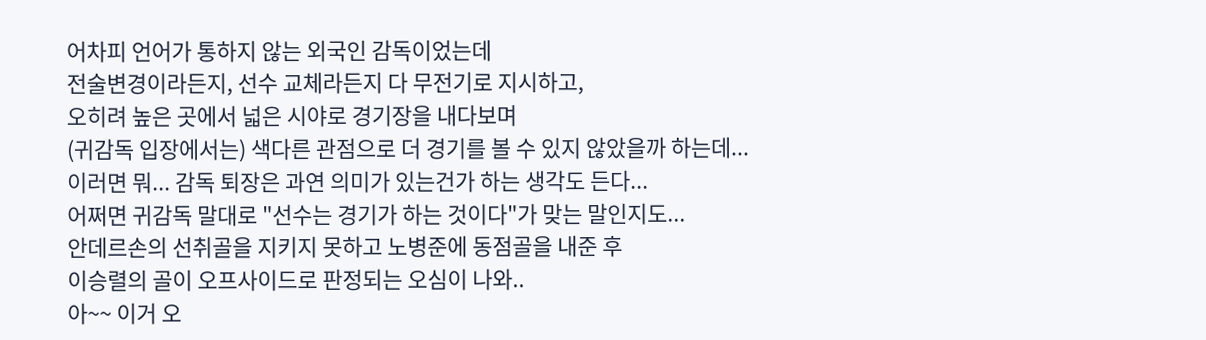어차피 언어가 통하지 않는 외국인 감독이었는데
전술변경이라든지, 선수 교체라든지 다 무전기로 지시하고,
오히려 높은 곳에서 넓은 시야로 경기장을 내다보며
(귀감독 입장에서는) 색다른 관점으로 더 경기를 볼 수 있지 않았을까 하는데...
이러면 뭐... 감독 퇴장은 과연 의미가 있는건가 하는 생각도 든다...
어쩌면 귀감독 말대로 "선수는 경기가 하는 것이다"가 맞는 말인지도...
안데르손의 선취골을 지키지 못하고 노병준에 동점골을 내준 후
이승렬의 골이 오프사이드로 판정되는 오심이 나와..
아~~ 이거 오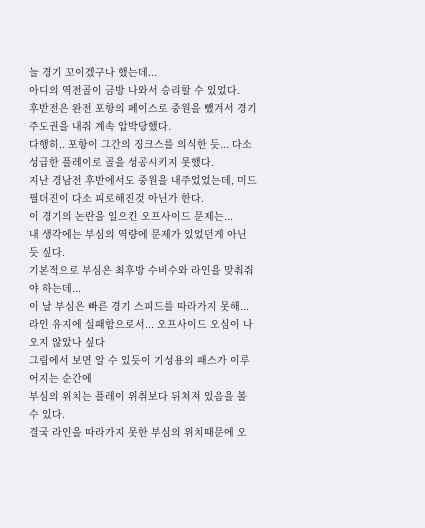늘 경기 꼬이겠구나 했는데...
아디의 역전골이 금방 나와서 승리할 수 있었다.
후반전은 완전 포항의 페이스로 중원을 뺐겨서 경기 주도권을 내줘 계속 압박당했다.
다행히.. 포항이 그간의 징크스를 의식한 듯... 다소 성급한 플레이로 골을 성공시키지 못했다.
지난 경남전 후반에서도 중원을 내주었었는데, 미드필더진이 다소 피로해진것 아닌가 한다.
이 경기의 논란을 일으킨 오프사이드 문제는...
내 생각에는 부심의 역량에 문제가 있었던게 아닌 듯 싶다.
기본적으로 부심은 최후방 수비수와 라인을 맞춰줘야 하는데...
이 날 부심은 빠른 경기 스피드를 따라가지 못해...
라인 유지에 실패함으로서... 오프사이드 오심이 나오지 않았나 싶다
그림에서 보면 알 수 있듯이 기성용의 패스가 이루어지는 순간에
부심의 위치는 플레이 위취보다 뒤쳐져 있음을 볼 수 있다.
결국 라인을 따라가지 못한 부심의 위치때문에 오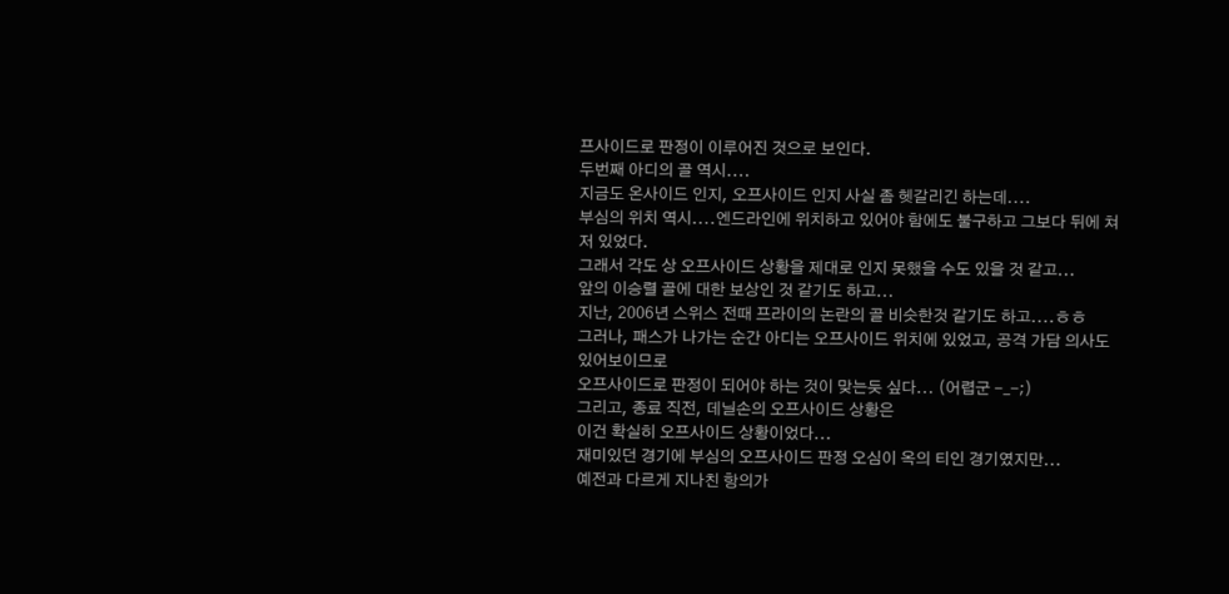프사이드로 판정이 이루어진 것으로 보인다.
두번째 아디의 골 역시....
지금도 온사이드 인지, 오프사이드 인지 사실 좀 헷갈리긴 하는데....
부심의 위치 역시....엔드라인에 위치하고 있어야 함에도 불구하고 그보다 뒤에 쳐저 있었다.
그래서 각도 상 오프사이드 상황을 제대로 인지 못했을 수도 있을 것 같고...
앞의 이승렬 골에 대한 보상인 것 같기도 하고...
지난, 2006년 스위스 전때 프라이의 논란의 골 비슷한것 같기도 하고....ㅎㅎ
그러나, 패스가 나가는 순간 아디는 오프사이드 위치에 있었고, 공격 가담 의사도 있어보이므로
오프사이드로 판정이 되어야 하는 것이 맞는듯 싶다... (어렵군 -_-;)
그리고, 종료 직전, 데닐손의 오프사이드 상황은
이건 확실히 오프사이드 상황이었다...
재미있던 경기에 부심의 오프사이드 판정 오심이 옥의 티인 경기였지만...
예전과 다르게 지나친 항의가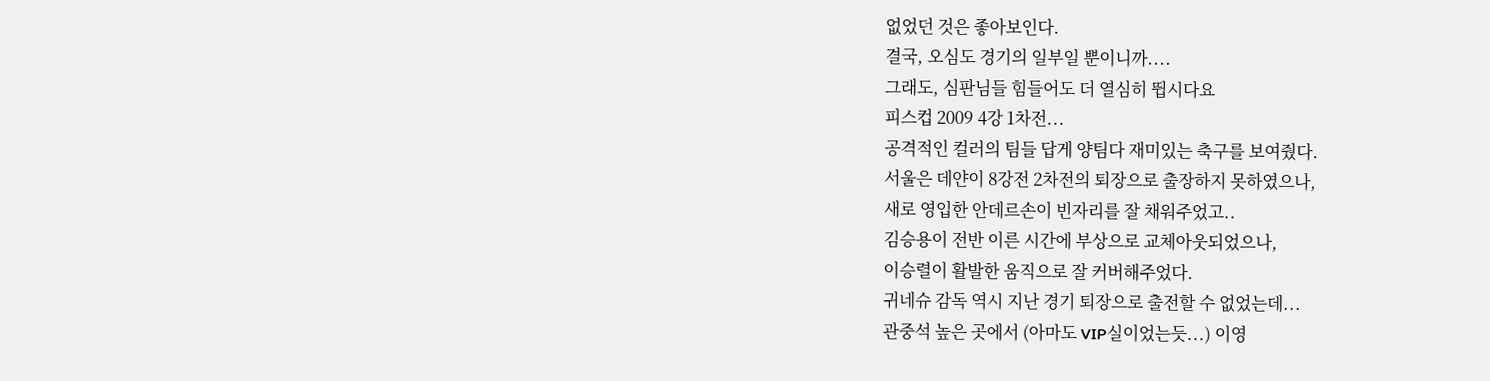없었던 것은 좋아보인다.
결국, 오심도 경기의 일부일 뿐이니까....
그래도, 심판님들 힘들어도 더 열심히 뜁시다요
피스컵 2009 4강 1차전...
공격적인 컬러의 팀들 답게 양팀다 재미있는 축구를 보여줬다.
서울은 데얀이 8강전 2차전의 퇴장으로 출장하지 못하였으나,
새로 영입한 안데르손이 빈자리를 잘 채워주었고..
김승용이 전반 이른 시간에 부상으로 교체아웃되었으나,
이승렬이 활발한 움직으로 잘 커버해주었다.
귀네슈 감독 역시 지난 경기 퇴장으로 출전할 수 없었는데...
관중석 높은 곳에서 (아마도 VIP실이었는듯...) 이영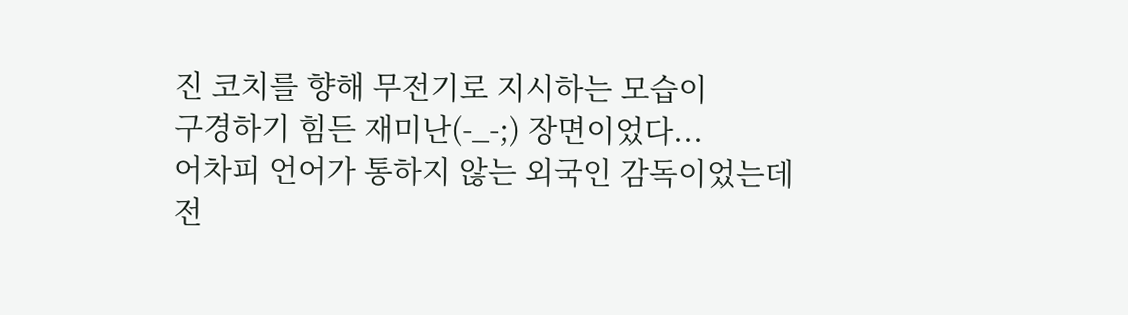진 코치를 향해 무전기로 지시하는 모습이
구경하기 힘든 재미난(-_-;) 장면이었다...
어차피 언어가 통하지 않는 외국인 감독이었는데
전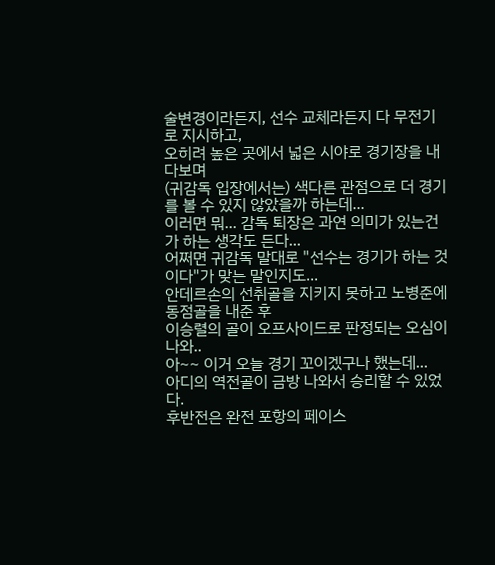술변경이라든지, 선수 교체라든지 다 무전기로 지시하고,
오히려 높은 곳에서 넓은 시야로 경기장을 내다보며
(귀감독 입장에서는) 색다른 관점으로 더 경기를 볼 수 있지 않았을까 하는데...
이러면 뭐... 감독 퇴장은 과연 의미가 있는건가 하는 생각도 든다...
어쩌면 귀감독 말대로 "선수는 경기가 하는 것이다"가 맞는 말인지도...
안데르손의 선취골을 지키지 못하고 노병준에 동점골을 내준 후
이승렬의 골이 오프사이드로 판정되는 오심이 나와..
아~~ 이거 오늘 경기 꼬이겠구나 했는데...
아디의 역전골이 금방 나와서 승리할 수 있었다.
후반전은 완전 포항의 페이스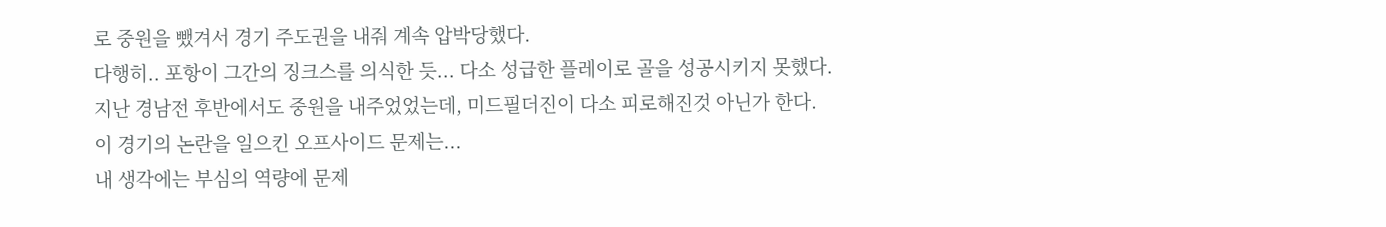로 중원을 뺐겨서 경기 주도권을 내줘 계속 압박당했다.
다행히.. 포항이 그간의 징크스를 의식한 듯... 다소 성급한 플레이로 골을 성공시키지 못했다.
지난 경남전 후반에서도 중원을 내주었었는데, 미드필더진이 다소 피로해진것 아닌가 한다.
이 경기의 논란을 일으킨 오프사이드 문제는...
내 생각에는 부심의 역량에 문제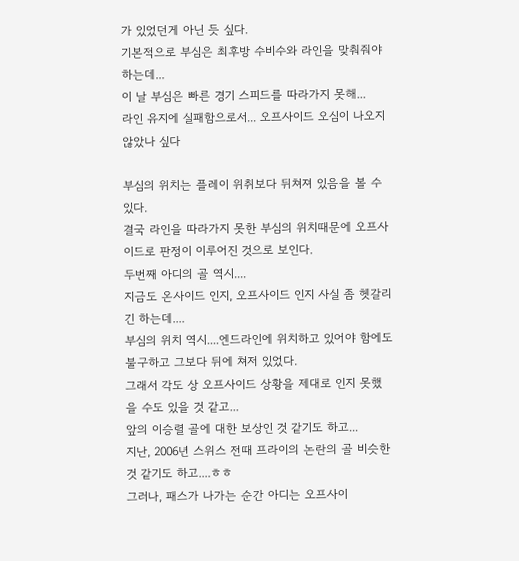가 있었던게 아닌 듯 싶다.
기본적으로 부심은 최후방 수비수와 라인을 맞춰줘야 하는데...
이 날 부심은 빠른 경기 스피드를 따라가지 못해...
라인 유지에 실패함으로서... 오프사이드 오심이 나오지 않았나 싶다

부심의 위치는 플레이 위취보다 뒤쳐져 있음을 볼 수 있다.
결국 라인을 따라가지 못한 부심의 위치때문에 오프사이드로 판정이 이루어진 것으로 보인다.
두번째 아디의 골 역시....
지금도 온사이드 인지, 오프사이드 인지 사실 좀 헷갈리긴 하는데....
부심의 위치 역시....엔드라인에 위치하고 있어야 함에도 불구하고 그보다 뒤에 쳐저 있었다.
그래서 각도 상 오프사이드 상황을 제대로 인지 못했을 수도 있을 것 같고...
앞의 이승렬 골에 대한 보상인 것 같기도 하고...
지난, 2006년 스위스 전때 프라이의 논란의 골 비슷한것 같기도 하고....ㅎㅎ
그러나, 패스가 나가는 순간 아디는 오프사이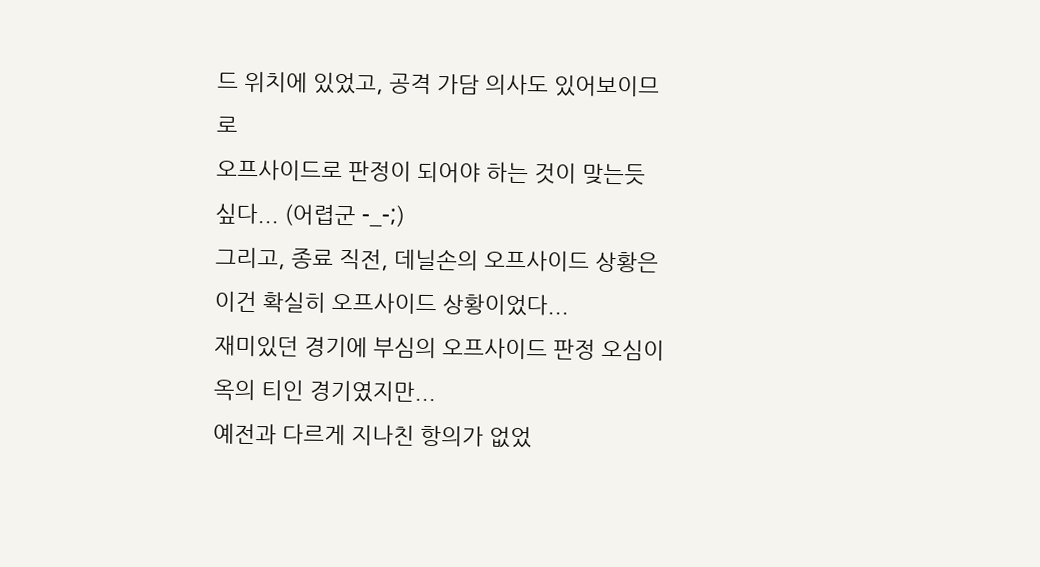드 위치에 있었고, 공격 가담 의사도 있어보이므로
오프사이드로 판정이 되어야 하는 것이 맞는듯 싶다... (어렵군 -_-;)
그리고, 종료 직전, 데닐손의 오프사이드 상황은
이건 확실히 오프사이드 상황이었다...
재미있던 경기에 부심의 오프사이드 판정 오심이 옥의 티인 경기였지만...
예전과 다르게 지나친 항의가 없었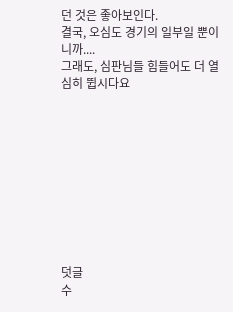던 것은 좋아보인다.
결국, 오심도 경기의 일부일 뿐이니까....
그래도, 심판님들 힘들어도 더 열심히 뜁시다요










덧글
수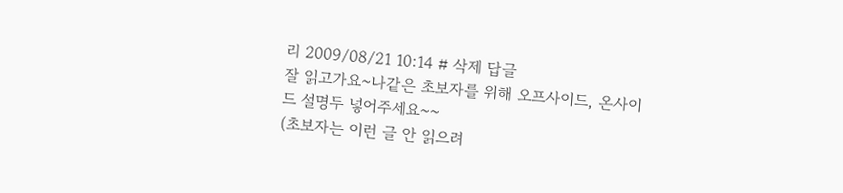리 2009/08/21 10:14 # 삭제 답글
잘 읽고가요~나같은 초보자를 위해 오프사이드, 온사이드 설명두 넣어주세요~~
(초보자는 이런 글 안 읽으려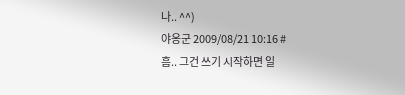나.. ^^)
야옹군 2009/08/21 10:16 #
흠.. 그건 쓰기 시작하면 일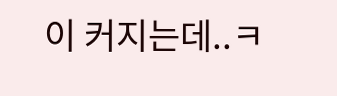이 커지는데..ㅋ